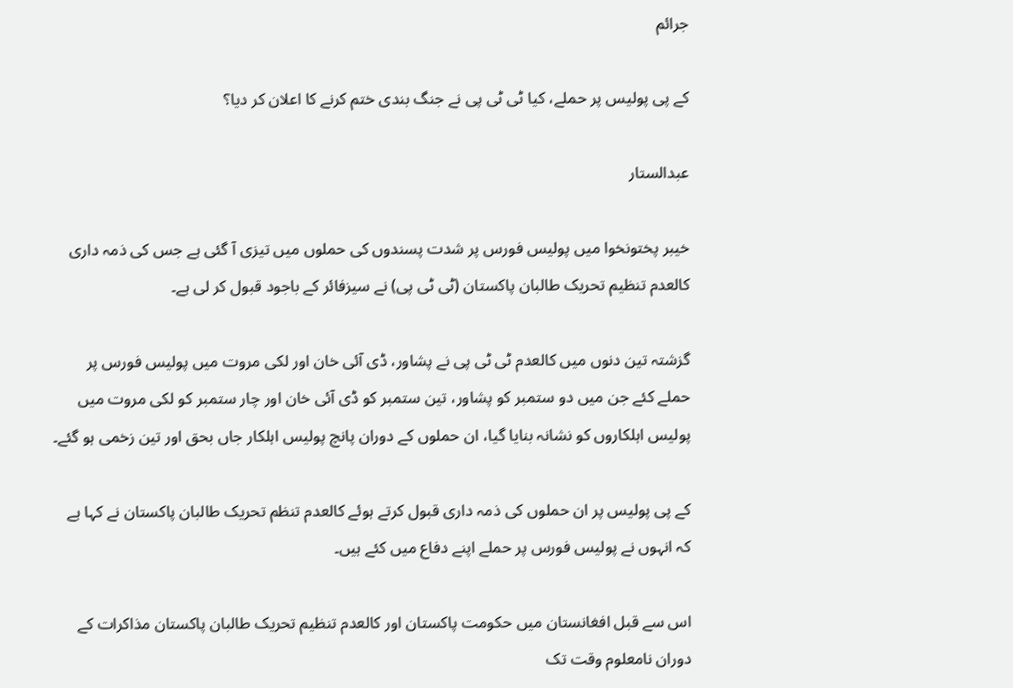جرائم

کے پی پولیس پر حملے، کیا ٹی ٹی پی نے جنگ بندی ختم کرنے کا اعلان کر دیا؟

عبدالستار

خیبر پختونخوا میں پولیس فورس پر شدت پسندوں کی حملوں میں تیزی آ گئی ہے جس کی ذمہ داری کالعدم تنظیم تحریک طالبان پاکستان (ٹی ٹی پی) نے سیزفائر کے باجود قبول کر لی ہے۔

گزشتہ تین دنوں میں کالعدم ٹی ٹی پی نے پشاور، ڈی آئی خان اور لکی مروت میں پولیس فورس پر حملے کئے جن میں دو ستمبر کو پشاور، تین ستمبر کو ڈی آئی خان اور چار ستمبر کو لکی مروت میں پولیس اہلکاروں کو نشانہ بنایا گیا، ان حملوں کے دوران پانچ پولیس اہلکار جاں بحق اور تین زخمی ہو گئے۔

کے پی پولیس پر ان حملوں کی ذمہ داری قبول کرتے ہوئے کالعدم تنظم تحریک طالبان پاکستان نے کہا ہے کہ انہوں نے پولیس فورس پر حملے اپنے دفاع میں کئے ہیں۔

اس سے قبل افغانستان میں حکومت پاکستان اور کالعدم تنظیم تحریک طالبان پاکستان مذاکرات کے دوران نامعلوم وقت تک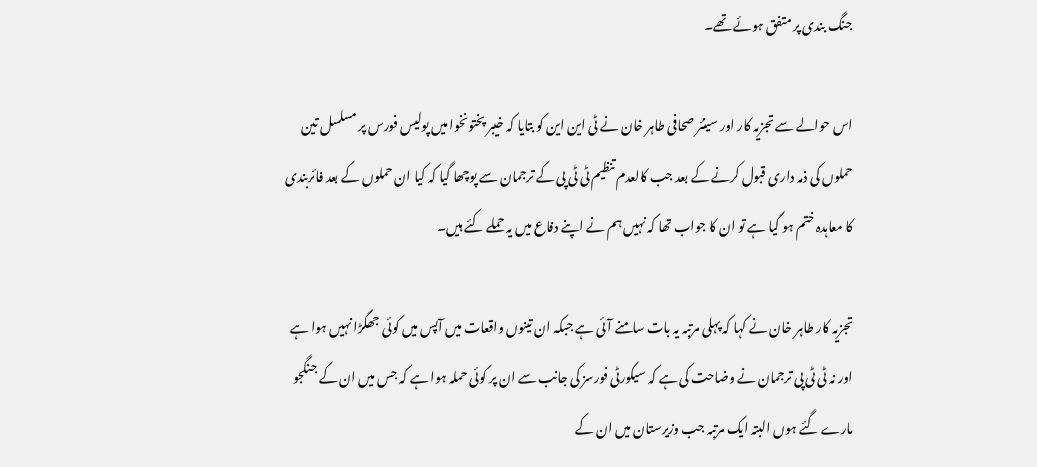جنگ بندی پر متفق ہوئے تھے۔

اس حوالے سے تجزیہ کار اور سینئر صحافی طاہر خان نے ٹی این این کو بتایا کہ خیبر پختونخوا میں پولیس فورس پر مسلسل تین حملوں کی ذمہ داری قبول کرنے کے بعد جب کالعدم تنظیم ٹی ٹی پی کے ترجمان سے پوچھا گیا کہ کیا ان حملوں کے بعد فائربندی کا معاہدہ ختم ہو گیا ہے تو ان کا جواب تھا کہ نہیں ہم نے اپنے دفاع میں یہ حملے کئے ہیں۔

تجزیہ کار طاہر خان نے کہا کہ پہلی مرتبہ یہ بات سامنے آئی ہے جبکہ ان تینوں واقعات میں آپس میں کوئی جھگڑا نہیں ہوا ہے اور نہ ٹی ٹی پی ترجمان نے وضاحت کی ہے کہ سیکورٹی فورسز کی جانب سے ان پر کوئی حملہ ہوا ہے کہ جس میں ان کے جنگجو مارے گئے ہوں البتہ ایک مرتبہ جب وزیرستان میں ان کے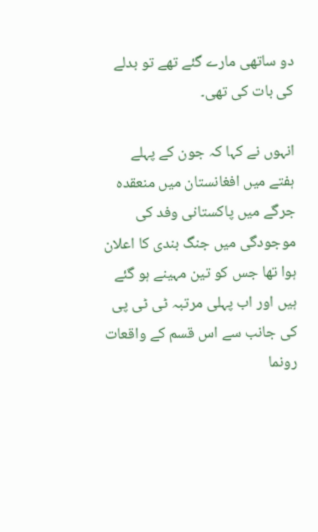دو ساتھی مارے گئے تھے تو بدلے کی بات کی تھی۔

انہوں نے کہا کہ جون کے پہلے ہفتے میں افغانستان میں منعقدہ جرگے میں پاکستانی وفد کی موجودگی میں جنگ بندی کا اعلان ہوا تھا جس کو تین مہینے ہو گئے ہیں اور اب پہلی مرتبہ ٹی ٹی پی کی جانب سے اس قسم کے واقعات رونما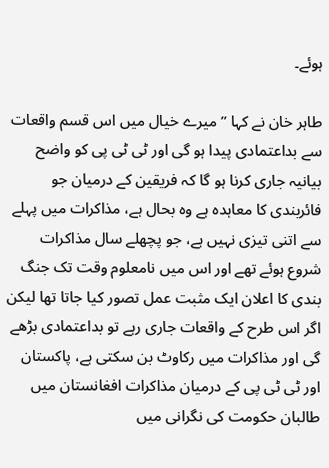ہوئے۔

طاہر خان نے کہا ”میرے خیال میں اس قسم واقعات سے بداعتمادی پیدا ہو گی اور ٹی ٹی پی کو واضح بیانیہ جاری کرنا ہو گا کہ فریقین کے درمیان جو فائربندی کا معاہدہ ہے وہ بحال ہے، مذاکرات میں پہلے سے اتنی تیزی نہیں ہے، جو پچھلے سال مذاکرات شروع ہوئے تھے اور اس میں نامعلوم وقت تک جنگ بندی کا اعلان ایک مثبت عمل تصور کیا جاتا تھا لیکن اگر اس طرح کے واقعات جاری رہے تو بداعتمادی بڑھے گی اور مذاکرات میں رکاوٹ بن سکتی ہے، پاکستان اور ٹی ٹی پی کے درمیان مذاکرات افغانستان میں طالبان حکومت کی نگرانی میں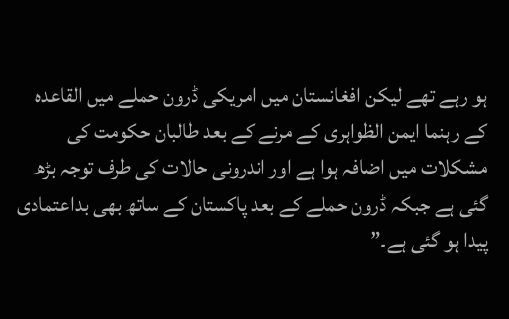ہو رہے تھے لیکن افغانستان میں امریکی ڈرون حملے میں القاعدہ کے رہنما ایمن الظواہری کے مرنے کے بعد طالبان حکومت کی مشکلات میں اضافہ ہوا ہے اور اندرونی حالات کی طرف توجہ بڑھ گئی ہے جبکہ ڈرون حملے کے بعد پاکستان کے ساتھ بھی بداعتمادی پیدا ہو گئی ہے۔”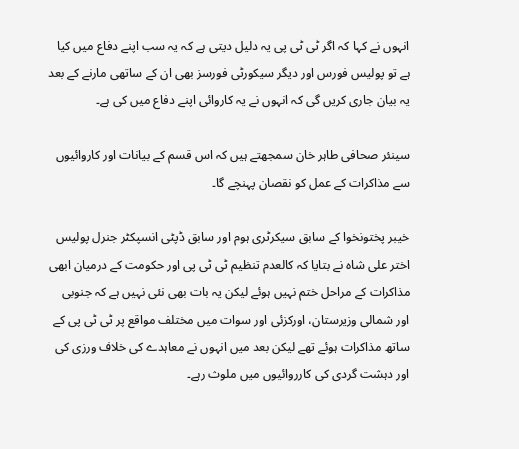انہوں نے کہا کہ اگر ٹی ٹی پی یہ دلیل دیتی ہے کہ یہ سب اپنے دفاع میں کیا ہے تو پولیس فورس اور دیگر سیکورٹی فورسز بھی ان کے ساتھی مارنے کے بعد یہ بیان جاری کریں گی کہ انہوں نے یہ کاروائی اپنے دفاع میں کی ہے۔

سینئر صحافی طاہر خان سمجھتے ہیں کہ اس قسم کے بیانات اور کاروائیوں سے مذاکرات کے عمل کو نقصان پہنچے گا۔

خیبر پختونخوا کے سابق سیکرٹری ہوم اور سابق ڈپٹی انسپکٹر جنرل پولیس اختر علی شاہ نے بتایا کہ کالعدم تنظیم ٹی ٹی پی اور حکومت کے درمیان ابھی مذاکرات کے مراحل ختم نہیں ہوئے لیکن یہ بات بھی نئی نہیں ہے کہ جنوبی اور شمالی وزیرستان، اورکزئی اور سوات میں مختلف مواقع پر ٹی ٹی پی کے ساتھ مذاکرات ہوئے تھے لیکن بعد میں انہوں نے معاہدے کی خلاف ورزی کی اور دہشت گردی کی کارروائیوں میں ملوث رہے۔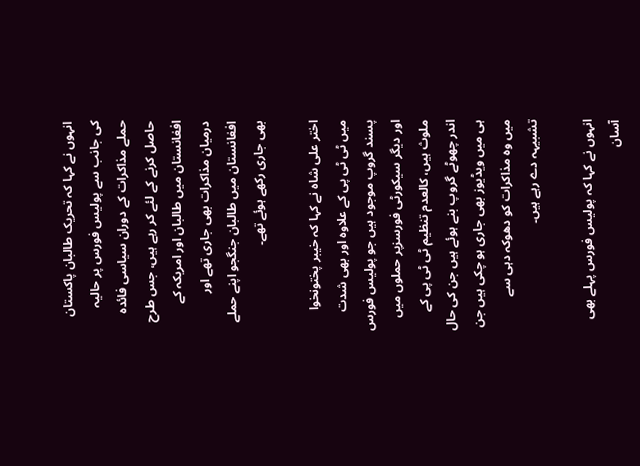انہوں نے کہا کہ تحریک طالبان پاکستان کی جانب سے پولیس فورس پر حالیہ حملے مذاکرات کے دوران سیاسی فائدہ حاصل کرنے کے لئے کر رہے ہیں، جس طرح افغانستان میں طالبان اور امریکہ کے درمیان مذاکرات بھی جاری تھے اور افغانستان میں طالبان جنگجو اپنے حملے بھی جاری رکھے ہوئے تھے۔

اختر علی شاہ نے کہا کہ خیبر پختونخوا میں ٹی ٹی پی کے علاوہ اور بھی شدت پسند گروپ موجود ہیں جو پولیس فورس اور دیگر سیکورٹی فورسزپر حملوں میں ملوث ہیں، کالعدم تنظیم ٹی ٹی پی کے اندر چھوٹے گروپ بنے ہوئے ہیں جن کی حال ہی میں ویڈیوز بھی جاری ہو چکی ہیں جن میں وہ مذاکرات کو دھوکہ دہی سے تشبیہہ دے رہے ہیں۔

انہوں نے کہا کہ پولیس فورس پہلے بھی آسان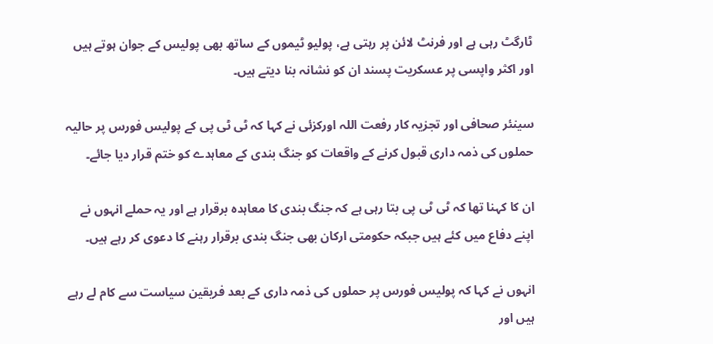ٹارگٹ رہی ہے اور فرنٹ لائن پر رہتی ہے، پولیو ٹیموں کے ساتھ بھی پولیس کے جوان ہوتے ہیں اور اکثر واپسی پر عسکریت پسند ان کو نشانہ بنا دیتے ہیں۔

سینئر صحافی اور تجزیہ کار رفعت اللہ اورکزئی نے کہا کہ ٹی ٹی پی کے پولیس فورس پر حالیہ حملوں کی ذمہ داری قبول کرنے کے واقعات کو جنگ بندی کے معاہدے کو ختم قرار دیا جائے۔

ان کا کہنا تھا کہ ٹی ٹی پی بتا رہی ہے کہ جنگ بندی کا معاہدہ برقرار ہے اور یہ حملے انہوں نے اپنے دفاع میں کئے ہیں جبکہ حکومتی ارکان بھی جنگ بندی برقرار رہنے کا دعوی کر رہے ہیں۔

انہوں نے کہا کہ پولیس فورس پر حملوں کی ذمہ داری کے بعد فریقین سیاست سے کام لے رہے ہیں اور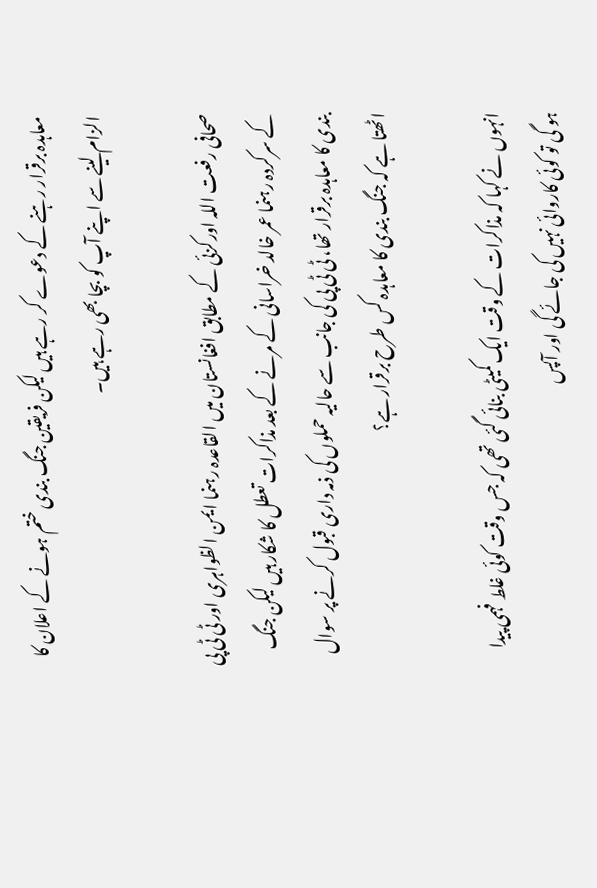معاہدہ برقرار رہنے کے دعوے کر رہے ہیں لیکن فریقین جنگ بندی ختم ہونے کے اعلان کا الزام لینے سے اپنے آپ کو بچا بھی رہے ہیں۔

صحافی رفعت اللہ اورکزئی کے مطابق افغانستان میں القاعدہ رہنما ایمن الظواہری اور ٹی ٹی پی کے سرکردہ رہنما عمر خالد خراسانی کے مرنے کے بعد مذاکرات تعطل کا شکار ہیں لیکن جنگ بندی کا معاہدہ برقرار تھا، ٹی ٹی پی کی جانب سے حالیہ حملوں کی ذمہ داری قبول کرنے پر سوال اٹھتا ہے کہ جنگ بندی کا معاہدہ کس طرح برقرار ہے؟

انہوں نے کہا کہ مذاکرات کے وقت ایک کمیٹی بنائی گئی تھی کہ جس وقت کوئی غلط فہمی پیدا ہو گی تو کوئی کاروائی نہیں کی جائے گی اور آپس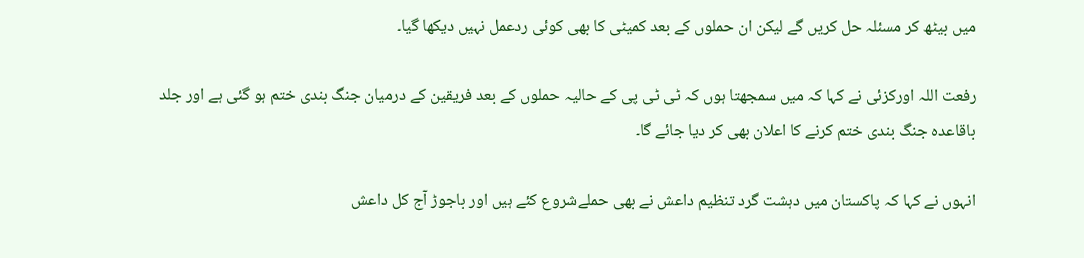میں بیٹھ کر مسئلہ حل کریں گے لیکن ان حملوں کے بعد کمیٹی کا بھی کوئی ردعمل نہیں دیکھا گیا۔

رفعت اللہ اورکزئی نے کہا کہ میں سمجھتا ہوں کہ ٹی ٹی پی کے حالیہ حملوں کے بعد فریقین کے درمیان جنگ بندی ختم ہو گئی ہے اور جلد باقاعدہ جنگ بندی ختم کرنے کا اعلان بھی کر دیا جائے گا۔

انہوں نے کہا کہ پاکستان میں دہشت گرد تنظیم داعش نے بھی حملےشروع کئے ہیں اور باجوڑ آج کل داعش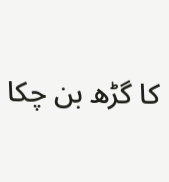کا گڑھ بن چکا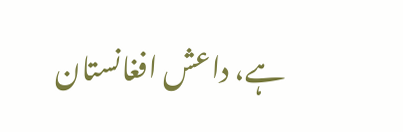ہے، داعش افغانستان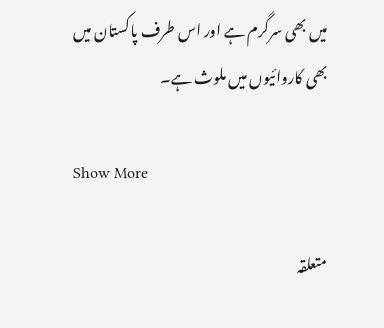میں بھی سرگرم ہے اور اس طرف پاکستان میں بھی کاروائیوں میں ملوث ہے۔

Show More

متعلقہ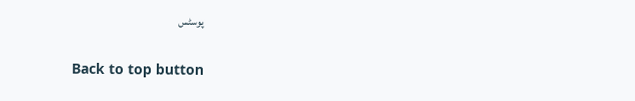پوسٹس

Back to top button